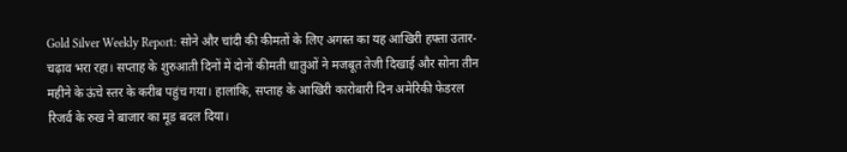Gold Silver Weekly Report: सोने और चांदी की कीमतों के लिए अगस्त का यह आखिरी हफ्ता उतार-चढ़ाव भरा रहा। सप्ताह के शुरुआती दिनों में दोनों कीमती धातुओं ने मजबूत तेजी दिखाई और सोना तीन महीने के ऊंचे स्तर के करीब पहुंच गया। हालांकि, सप्ताह के आखिरी कारोबारी दिन अमेरिकी फेडरल रिजर्व के रुख ने बाजार का मूड बदल दिया।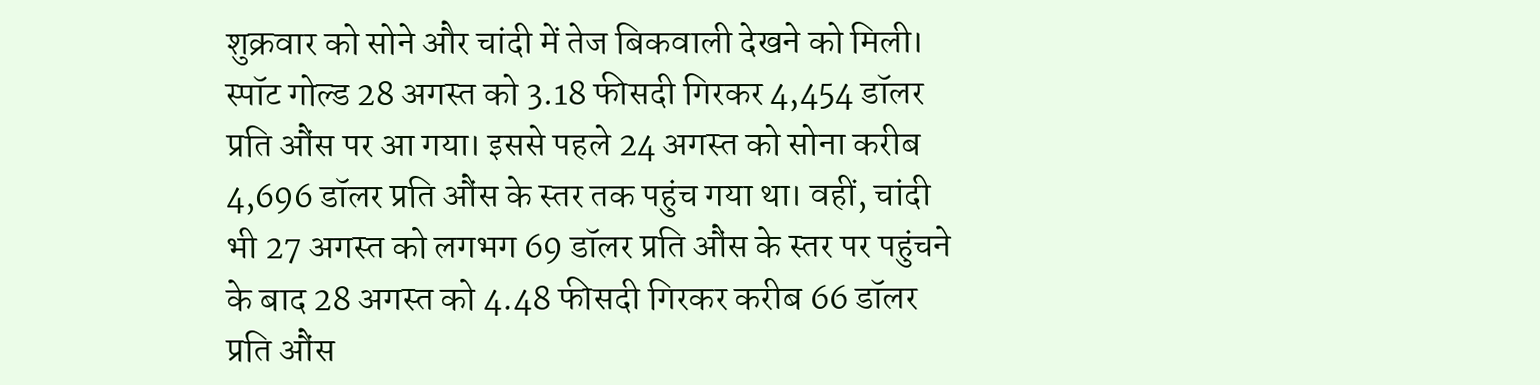शुक्रवार को सोने और चांदी में तेज बिकवाली देखने को मिली।
स्पॉट गोल्ड 28 अगस्त को 3.18 फीसदी गिरकर 4,454 डॉलर प्रति औंस पर आ गया। इससे पहले 24 अगस्त को सोना करीब 4,696 डॉलर प्रति औंस के स्तर तक पहुंच गया था। वहीं, चांदी भी 27 अगस्त को लगभग 69 डॉलर प्रति औंस के स्तर पर पहुंचने के बाद 28 अगस्त को 4.48 फीसदी गिरकर करीब 66 डॉलर प्रति औंस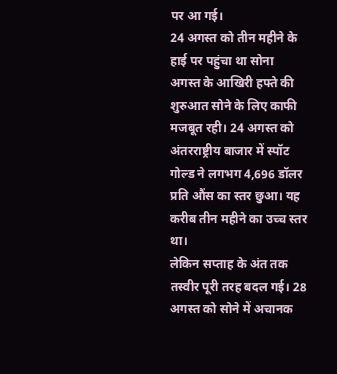पर आ गई।
24 अगस्त को तीन महीने के हाई पर पहुंचा था सोना
अगस्त के आखिरी हफ्ते की शुरुआत सोने के लिए काफी मजबूत रही। 24 अगस्त को अंतरराष्ट्रीय बाजार में स्पॉट गोल्ड ने लगभग 4,696 डॉलर प्रति औंस का स्तर छुआ। यह करीब तीन महीने का उच्च स्तर था।
लेकिन सप्ताह के अंत तक तस्वीर पूरी तरह बदल गई। 28 अगस्त को सोने में अचानक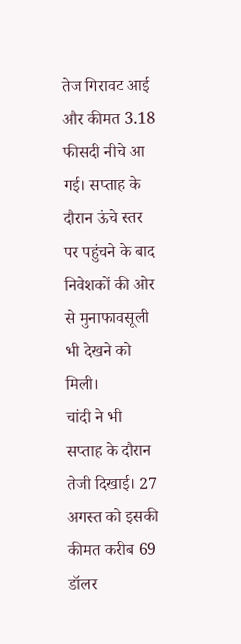तेज गिरावट आई और कीमत 3.18 फीसदी नीचे आ गई। सप्ताह के दौरान ऊंचे स्तर पर पहुंचने के बाद निवेशकों की ओर से मुनाफावसूली भी देखने को मिली।
चांदी ने भी सप्ताह के दौरान तेजी दिखाई। 27 अगस्त को इसकी कीमत करीब 69 डॉलर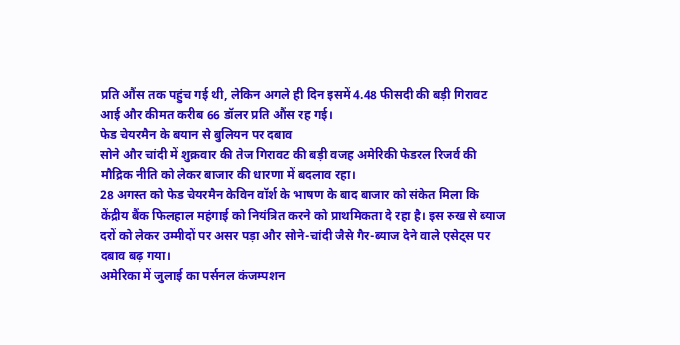प्रति औंस तक पहुंच गई थी, लेकिन अगले ही दिन इसमें 4.48 फीसदी की बड़ी गिरावट आई और कीमत करीब 66 डॉलर प्रति औंस रह गई।
फेड चेयरमैन के बयान से बुलियन पर दबाव
सोने और चांदी में शुक्रवार की तेज गिरावट की बड़ी वजह अमेरिकी फेडरल रिजर्व की मौद्रिक नीति को लेकर बाजार की धारणा में बदलाव रहा।
28 अगस्त को फेड चेयरमैन केविन वॉर्श के भाषण के बाद बाजार को संकेत मिला कि केंद्रीय बैंक फिलहाल महंगाई को नियंत्रित करने को प्राथमिकता दे रहा है। इस रुख से ब्याज दरों को लेकर उम्मीदों पर असर पड़ा और सोने-चांदी जैसे गैर-ब्याज देने वाले एसेट्स पर दबाव बढ़ गया।
अमेरिका में जुलाई का पर्सनल कंजम्पशन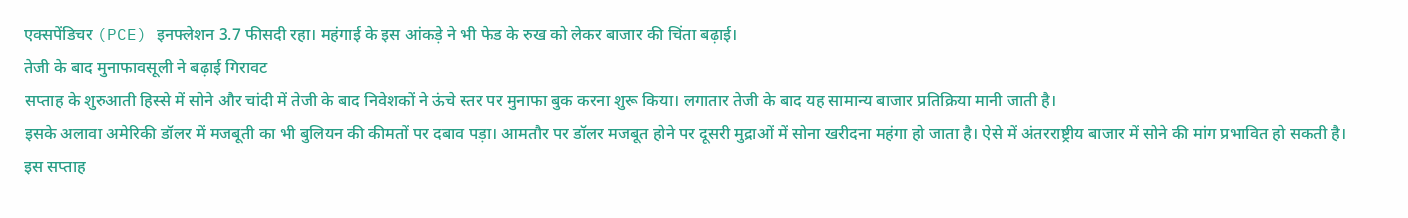एक्सपेंडिचर (PCE) इनफ्लेशन 3.7 फीसदी रहा। महंगाई के इस आंकड़े ने भी फेड के रुख को लेकर बाजार की चिंता बढ़ाई।
तेजी के बाद मुनाफावसूली ने बढ़ाई गिरावट
सप्ताह के शुरुआती हिस्से में सोने और चांदी में तेजी के बाद निवेशकों ने ऊंचे स्तर पर मुनाफा बुक करना शुरू किया। लगातार तेजी के बाद यह सामान्य बाजार प्रतिक्रिया मानी जाती है।
इसके अलावा अमेरिकी डॉलर में मजबूती का भी बुलियन की कीमतों पर दबाव पड़ा। आमतौर पर डॉलर मजबूत होने पर दूसरी मुद्राओं में सोना खरीदना महंगा हो जाता है। ऐसे में अंतरराष्ट्रीय बाजार में सोने की मांग प्रभावित हो सकती है।
इस सप्ताह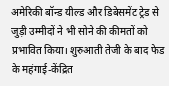अमेरिकी बॉन्ड यील्ड और डिबेसमेंट ट्रेड से जुड़ी उम्मीदों ने भी सोने की कीमतों को प्रभावित किया। शुरुआती तेजी के बाद फेड के महंगाई-केंद्रित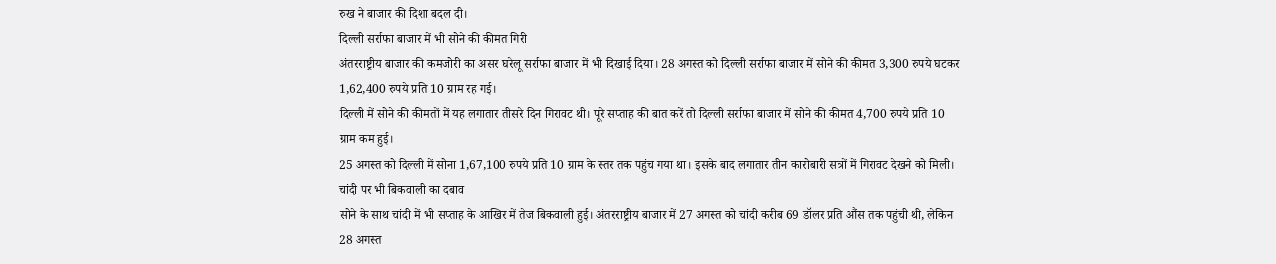रुख ने बाजार की दिशा बदल दी।
दिल्ली सर्राफा बाजार में भी सोने की कीमत गिरी
अंतरराष्ट्रीय बाजार की कमजोरी का असर घरेलू सर्राफा बाजार में भी दिखाई दिया। 28 अगस्त को दिल्ली सर्राफा बाजार में सोने की कीमत 3,300 रुपये घटकर 1,62,400 रुपये प्रति 10 ग्राम रह गई।
दिल्ली में सोने की कीमतों में यह लगातार तीसरे दिन गिरावट थी। पूरे सप्ताह की बात करें तो दिल्ली सर्राफा बाजार में सोने की कीमत 4,700 रुपये प्रति 10 ग्राम कम हुई।
25 अगस्त को दिल्ली में सोना 1,67,100 रुपये प्रति 10 ग्राम के स्तर तक पहुंच गया था। इसके बाद लगातार तीन कारोबारी सत्रों में गिरावट देखने को मिली।
चांदी पर भी बिकवाली का दबाव
सोने के साथ चांदी में भी सप्ताह के आखिर में तेज बिकवाली हुई। अंतरराष्ट्रीय बाजार में 27 अगस्त को चांदी करीब 69 डॉलर प्रति औंस तक पहुंची थी, लेकिन 28 अगस्त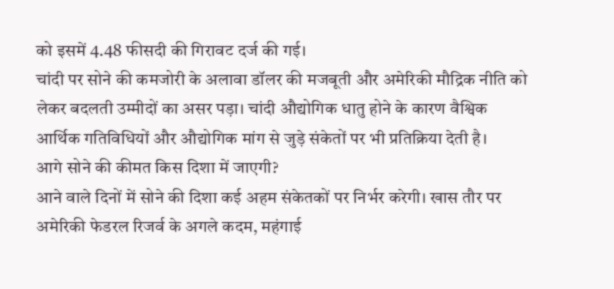को इसमें 4.48 फीसदी की गिरावट दर्ज की गई।
चांदी पर सोने की कमजोरी के अलावा डॉलर की मजबूती और अमेरिकी मौद्रिक नीति को लेकर बदलती उम्मीदों का असर पड़ा। चांदी औद्योगिक धातु होने के कारण वैश्विक आर्थिक गतिविधियों और औद्योगिक मांग से जुड़े संकेतों पर भी प्रतिक्रिया देती है।
आगे सोने की कीमत किस दिशा में जाएगी?
आने वाले दिनों में सोने की दिशा कई अहम संकेतकों पर निर्भर करेगी। खास तौर पर अमेरिकी फेडरल रिजर्व के अगले कदम, महंगाई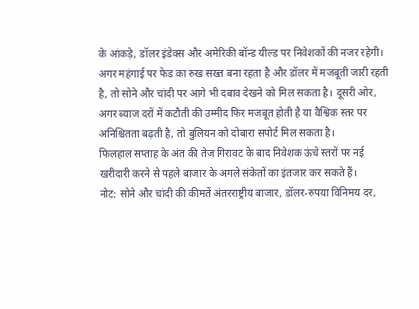के आंकड़े, डॉलर इंडेक्स और अमेरिकी बॉन्ड यील्ड पर निवेशकों की नजर रहेगी।
अगर महंगाई पर फेड का रुख सख्त बना रहता है और डॉलर में मजबूती जारी रहती है, तो सोने और चांदी पर आगे भी दबाव देखने को मिल सकता है। दूसरी ओर, अगर ब्याज दरों में कटौती की उम्मीद फिर मजबूत होती है या वैश्विक स्तर पर अनिश्चितता बढ़ती है, तो बुलियन को दोबारा सपोर्ट मिल सकता है।
फिलहाल सप्ताह के अंत की तेज गिरावट के बाद निवेशक ऊंचे स्तरों पर नई खरीदारी करने से पहले बाजार के अगले संकेतों का इंतजार कर सकते हैं।
नोट: सोने और चांदी की कीमतें अंतरराष्ट्रीय बाजार, डॉलर-रुपया विनिमय दर,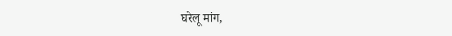घरेलू मांग,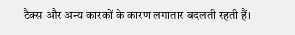टैक्स और अन्य कारकों के कारण लगातार बदलती रहती हैं।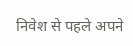निवेश से पहले अपने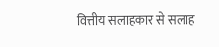वित्तीय सलाहकार से सलाह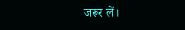जरूर लें।